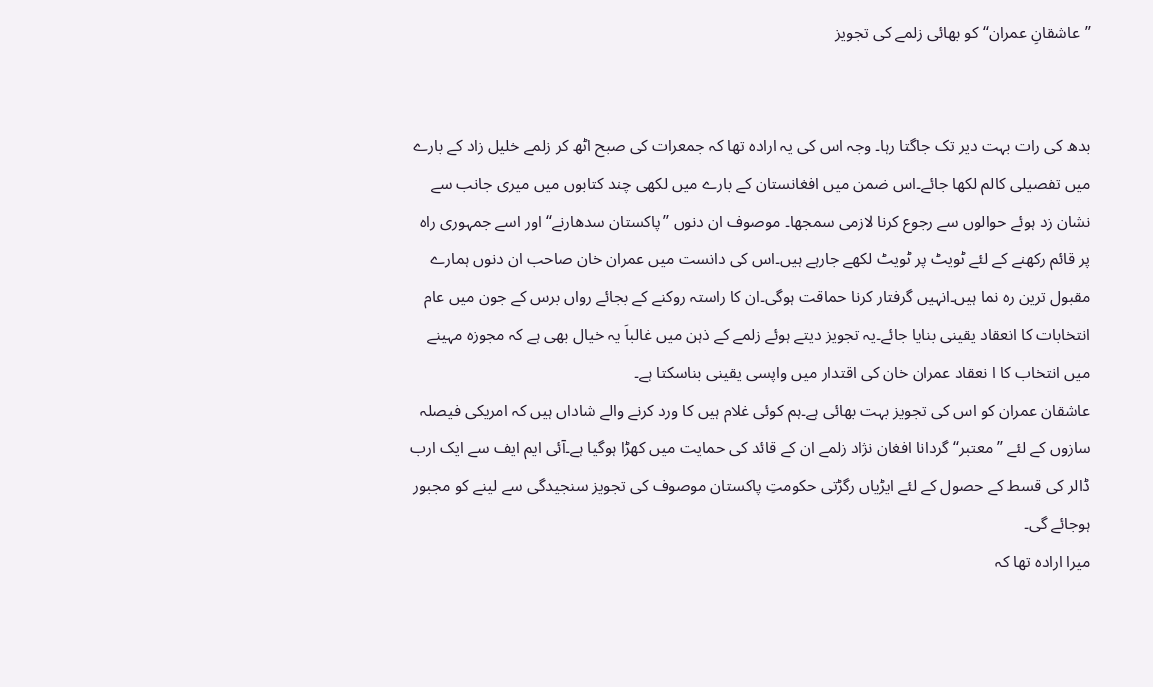’’عاشقانِ عمران‘‘ کو بھائی زلمے کی تجویز


بدھ کی رات بہت دیر تک جاگتا رہا۔ وجہ اس کی یہ ارادہ تھا کہ جمعرات کی صبح اٹھ کر زلمے خلیل زاد کے بارے میں تفصیلی کالم لکھا جائے۔اس ضمن میں افغانستان کے بارے میں لکھی چند کتابوں میں میری جانب سے نشان زد ہوئے حوالوں سے رجوع کرنا لازمی سمجھا۔ موصوف ان دنوں ’’پاکستان سدھارنے‘‘ اور اسے جمہوری راہ پر قائم رکھنے کے لئے ٹویٹ پر ٹویٹ لکھے جارہے ہیں۔اس کی دانست میں عمران خان صاحب ان دنوں ہمارے مقبول ترین رہ نما ہیں۔انہیں گرفتار کرنا حماقت ہوگی۔ان کا راستہ روکنے کے بجائے رواں برس کے جون میں عام انتخابات کا انعقاد یقینی بنایا جائے۔یہ تجویز دیتے ہوئے زلمے کے ذہن میں غالباَ یہ خیال بھی ہے کہ مجوزہ مہینے میں انتخاب کا ا نعقاد عمران خان کی اقتدار میں واپسی یقینی بناسکتا ہے۔
عاشقان عمران کو اس کی تجویز بہت بھائی ہے۔ہم کوئی غلام ہیں کا ورد کرنے والے شاداں ہیں کہ امریکی فیصلہ سازوں کے لئے ’’معتبر‘‘ گردانا افغان نژاد زلمے ان کے قائد کی حمایت میں کھڑا ہوگیا ہے۔آئی ایم ایف سے ایک ارب ڈالر کی قسط کے حصول کے لئے ایڑیاں رگڑتی حکومتِ پاکستان موصوف کی تجویز سنجیدگی سے لینے کو مجبور ہوجائے گی۔
میرا ارادہ تھا کہ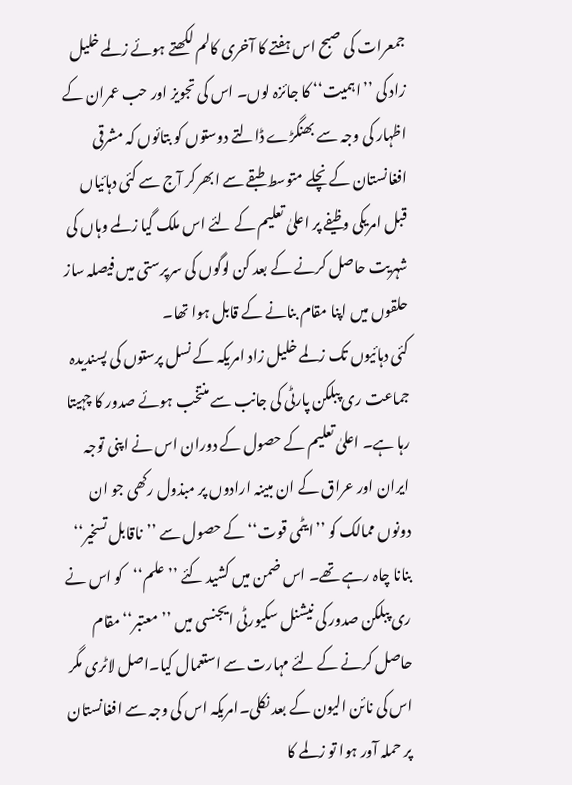جمعرات کی صبح اس ہفتے کا آخری کالم لکھتے ہوئے زلمے خلیل زاد کی ’’اہمیت‘‘ کا جائزہ لوں۔ اس کی تجویز اور حب عمران کے اظہار کی وجہ سے بھنگڑے ڈالتے دوستوں کو بتائوں کہ مشرقی افغانستان کے نچلے متوسط طبقے سے ابھرکر آج سے کئی دہائیاں قبل امریکی وظیفے پر اعلیٰ تعلیم کے لئے اس ملک گیا زلمے وہاں کی شہریت حاصل کرنے کے بعد کن لوگوں کی سرپرستی میں فیصلہ ساز حلقوں میں اپنا مقام بنانے کے قابل ہوا تھا۔
کئی دہائیوں تک زلمے خلیل زاد امریکہ کے نسل پرستوں کی پسندیدہ جماعت ری پبلکن پارٹی کی جانب سے منتخب ہوئے صدور کا چہیتا رہا ہے۔ اعلیٰ تعلیم کے حصول کے دوران اس نے اپنی توجہ ایران اور عراق کے ان مبینہ ارادوں پر مبذول رکھی جو ان دونوں ممالک کو ’’ایٹمی قوت‘‘ کے حصول سے ’’ناقابل تسخیر‘‘ بنانا چاہ رہے تھے۔ اس ضمن میں کشید کئے ’’علم‘‘کو اس نے ری پبلکن صدور کی نیشنل سکیورٹی ایجنسی میں ’’معتبر‘‘ مقام حاصل کرنے کے لئے مہارت سے استعمال کیا۔اصل لاٹری مگر اس کی نائن الیون کے بعد نکلی۔امریکہ اس کی وجہ سے افغانستان پر حملہ آور ہوا تو زلمے کا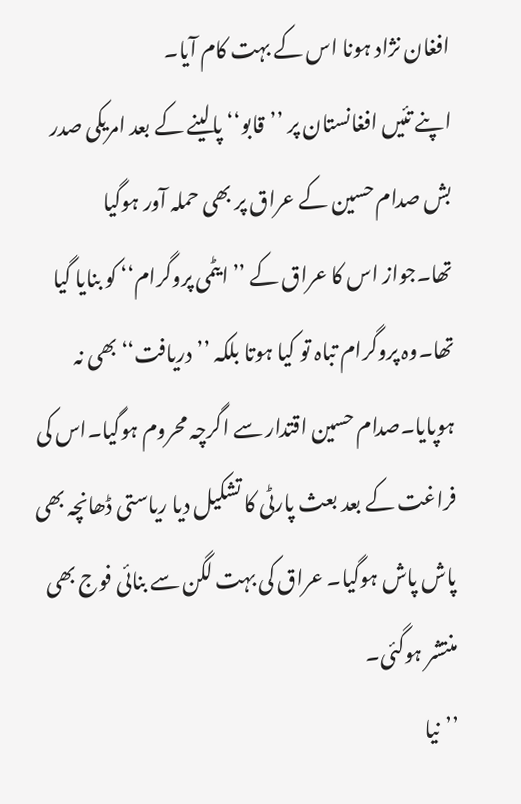افغان نژاد ہونا اس کے بہت کام آیا۔
اپنے تئیں افغانستان پر ’’قابو‘‘ پالینے کے بعد امریکی صدر بش صدام حسین کے عراق پر بھی حملہ آور ہوگیا تھا۔جواز اس کا عراق کے ’’ایٹمی پروگرام‘‘ کو بنایا گیا تھا۔وہ پروگرام تباہ تو کیا ہوتا بلکہ ’’دریافت‘‘ بھی نہ ہوپایا۔صدام حسین اقتدار سے اگرچہ محروم ہوگیا۔اس کی فراغت کے بعد بعث پارٹی کا تشکیل دیا ریاستی ڈھانچہ بھی پاش پاش ہوگیا۔ عراق کی بہت لگن سے بنائی فوج بھی منتشر ہوگئی۔
’’نیا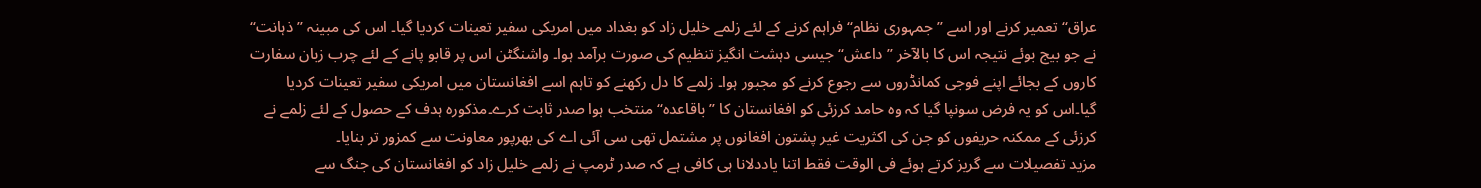عراق‘‘ تعمیر کرنے اور اسے ’’جمہوری نظام‘‘ فراہم کرنے کے لئے زلمے خلیل زاد کو بغداد میں امریکی سفیر تعینات کردیا گیا۔ اس کی مبینہ ’’ذہانت‘‘ نے جو بیج بوئے نتیجہ اس کا بالآخر ’’داعش‘‘ جیسی دہشت انگیز تنظیم کی صورت برآمد ہوا۔ واشنگٹن اس پر قابو پانے کے لئے چرب زبان سفارت کاروں کے بجائے اپنے فوجی کمانڈروں سے رجوع کرنے کو مجبور ہوا۔ زلمے کا دل رکھنے کو تاہم اسے افغانستان میں امریکی سفیر تعینات کردیا گیا۔اس کو یہ فرض سونپا گیا کہ وہ حامد کرزئی کو افغانستان کا ’’باقاعدہ‘‘ منتخب ہوا صدر ثابت کرے۔مذکورہ ہدف کے حصول کے لئے زلمے نے کرزئی کے ممکنہ حریفوں کو جن کی اکثریت غیر پشتون افغانوں پر مشتمل تھی سی آئی اے کی بھرپور معاونت سے کمزور تر بنایا۔
مزید تفصیلات سے گریز کرتے ہوئے فی الوقت فقط اتنا یاددلانا ہی کافی ہے کہ صدر ٹرمپ نے زلمے خلیل زاد کو افغانستان کی جنگ سے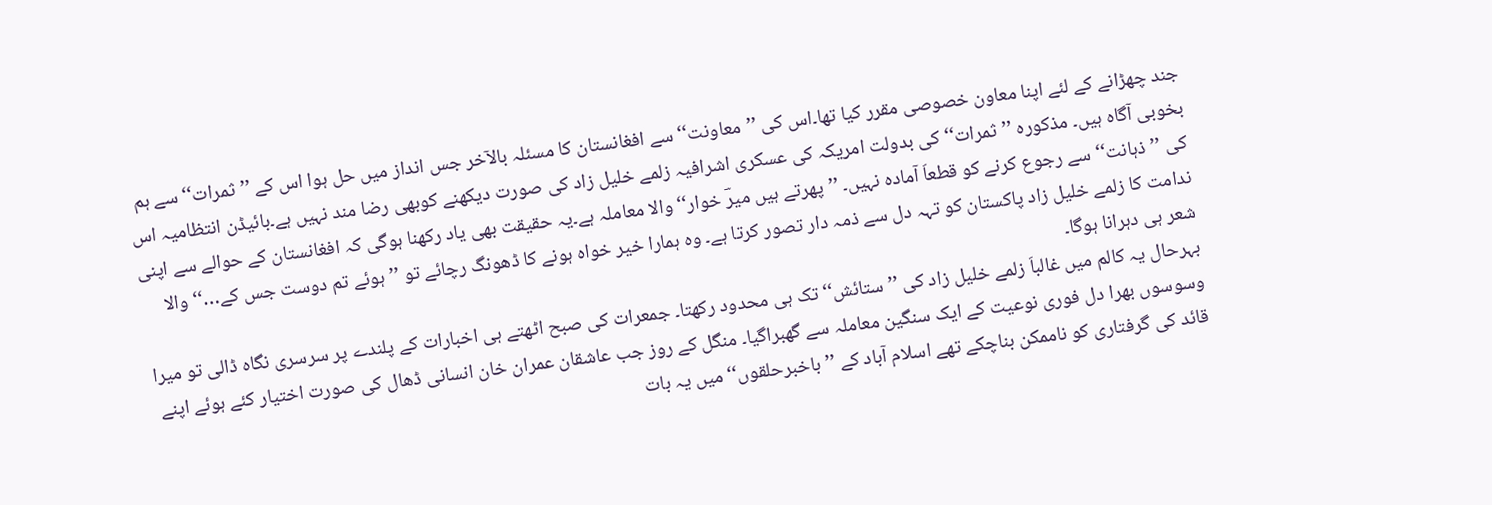جند چھڑانے کے لئے اپنا معاون خصوصی مقرر کیا تھا۔اس کی ’’معاونت‘‘ سے افغانستان کا مسئلہ بالآخر جس انداز میں حل ہوا اس کے ’’ثمرات‘‘ سے ہم بخوبی آگاہ ہیں۔ مذکورہ ’’ثمرات‘‘ کی بدولت امریکہ کی عسکری اشرافیہ زلمے خلیل زاد کی صورت دیکھنے کوبھی رضا مند نہیں ہے۔بائیڈن انتظامیہ اس کی ’’ذہانت‘‘ سے رجوع کرنے کو قطعاَ آمادہ نہیں۔ ’’پھرتے ہیں میرؔ خوار‘‘ والا معاملہ ہے۔یہ حقیقت بھی یاد رکھنا ہوگی کہ افغانستان کے حوالے سے اپنی ندامت کا زلمے خلیل زاد پاکستان کو تہہ دل سے ذمہ دار تصور کرتا ہے۔ وہ ہمارا خیر خواہ ہونے کا ڈھونگ رچائے تو ’’ہوئے تم دوست جس کے…‘‘ والا شعر ہی دہرانا ہوگا۔
بہرحال یہ کالم میں غالباَ زلمے خلیل زاد کی ’’ستائش‘‘ تک ہی محدود رکھتا۔ جمعرات کی صبح اٹھتے ہی اخبارات کے پلندے پر سرسری نگاہ ڈالی تو میرا وسوسوں بھرا دل فوری نوعیت کے ایک سنگین معاملہ سے گھبراگیا۔ منگل کے روز جب عاشقان عمران خان انسانی ڈھال کی صورت اختیار کئے ہوئے اپنے قائد کی گرفتاری کو ناممکن بناچکے تھے اسلام آباد کے ’’باخبرحلقوں‘‘ میں یہ بات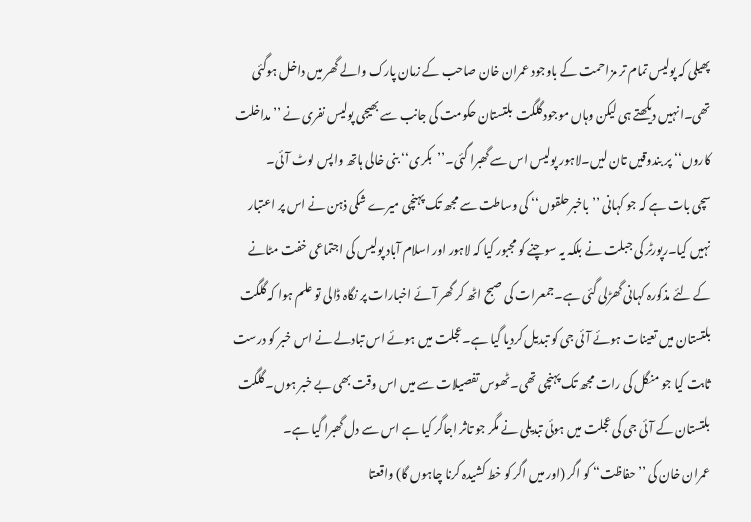پھیلی کہ پولیس تمام تر مزاحمت کے باوجود عمران خان صاحب کے زمان پارک والے گھر میں داخل ہوگئی تھی۔انہیں دیکھتے ہی لیکن وہاں موجود گلگت  بلتستان حکومت کی جانب سے بھیجی پولیس نفری نے ’’مداخلت کاروں‘‘ پر بندوقیں تان لیں۔لاہور پولیس اس سے گھبرا گئی۔’’بکری‘‘ بنی خالی ہاتھ واپس لوٹ آئی۔
سچی بات ہے کہ جو کہانی ’’باخبرحلقوں‘‘ کی وساطت سے مجھ تک پہنچی میرے شکی ذہن نے اس پر اعتبار نہیں کیا۔رپورٹر کی جبلت نے بلکہ یہ سوچنے کو مجبور کیا کہ لاہور اور اسلام آباد پولیس کی اجتماعی خفت مٹانے کے لئے مذکورہ کہانی گھڑلی گئی ہے۔جمعرات کی صبح اٹھ کر گھر آئے اخبارات پر نگاہ ڈالی تو علم ہوا کہ گلگت بلتستان میں تعینات ہوئے آئی جی کو تبدیل کردیا گیا ہے۔عجلت میں ہوئے اس تبادلے نے اس خبر کو درست ثابت کیا جو منگل کی رات مجھ تک پہنچی تھی۔ٹھوس تفصیلات سے میں اس وقت بھی بے خبر ہوں۔ گلگت  بلتستان کے آئی جی کی عجلت میں ہوئی تبدیلی نے مگر جو تاثر اجاگر کیا ہے اس سے دل گھبرا گیا ہے۔
عمران خان کی ’’حفاظت‘‘ کو اگر (اور میں اگر کو خط کشیدہ کرنا چاہوں گا) واقعتا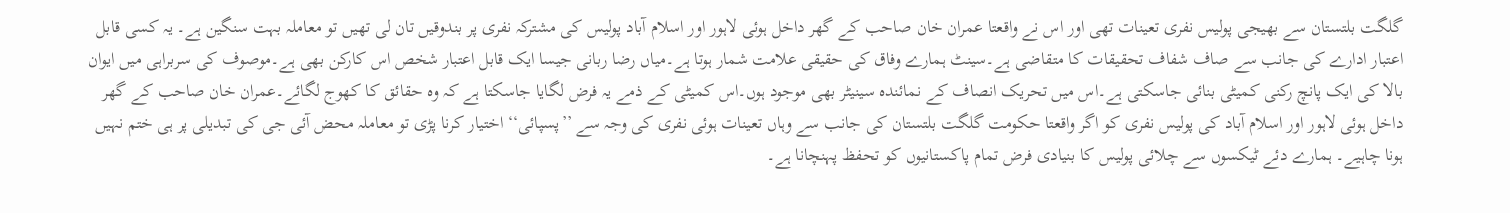گلگت بلتستان سے بھیجی پولیس نفری تعینات تھی اور اس نے واقعتا عمران خان صاحب کے گھر داخل ہوئی لاہور اور اسلام آباد پولیس کی مشترکہ نفری پر بندوقیں تان لی تھیں تو معاملہ بہت سنگین ہے۔ یہ کسی قابل اعتبار ادارے کی جانب سے صاف شفاف تحقیقات کا متقاضی ہے۔سینٹ ہمارے وفاق کی حقیقی علامت شمار ہوتا ہے۔میاں رضا ربانی جیسا ایک قابل اعتبار شخص اس کارکن بھی ہے۔موصوف کی سربراہی میں ایوان بالا کی ایک پانچ رکنی کمیٹی بنائی جاسکتی ہے۔اس میں تحریک انصاف کے نمائندہ سینیٹر بھی موجود ہوں۔اس کمیٹی کے ذمے یہ فرض لگایا جاسکتا ہے کہ وہ حقائق کا کھوج لگائے۔عمران خان صاحب کے گھر داخل ہوئی لاہور اور اسلام آباد کی پولیس نفری کو اگر واقعتا حکومت گلگت بلتستان کی جانب سے وہاں تعینات ہوئی نفری کی وجہ سے ’’پسپائی‘‘ اختیار کرنا پڑی تو معاملہ محض آئی جی کی تبدیلی پر ہی ختم نہیں ہونا چاہیے۔ ہمارے دئے ٹیکسوں سے چلائی پولیس کا بنیادی فرض تمام پاکستانیوں کو تحفظ پہنچانا ہے۔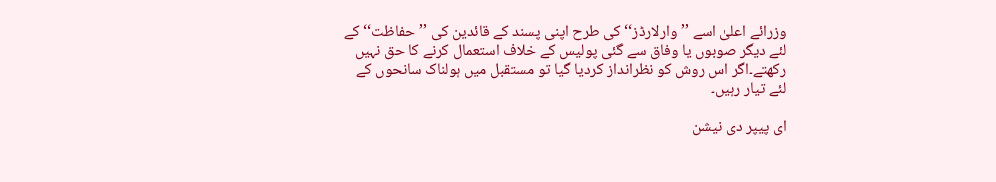وزرائے اعلیٰ اسے ’’وارلارڈز‘‘ کی طرح اپنی پسند کے قائدین کی ’’حفاظت‘‘ کے لئے دیگر صوبوں یا وفاق سے گئی پولیس کے خلاف استعمال کرنے کا حق نہیں رکھتے۔اگر اس روش کو نظرانداز کردیا گیا تو مستقبل میں ہولناک سانحوں کے لئے تیار رہیں۔

ای پیپر دی نیشن